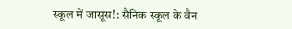स्कूल में जासूस!: सैनिक स्कूल के वैन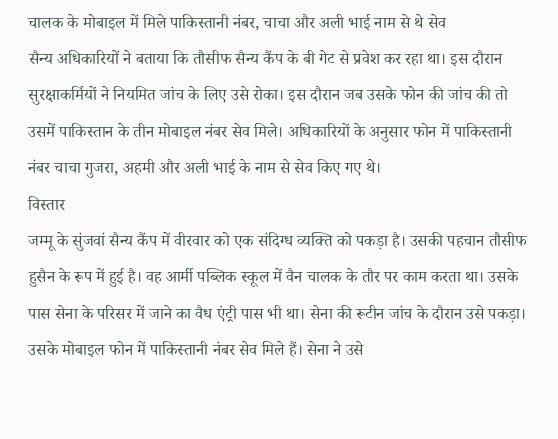चालक के मोबाइल में मिले पाकिस्तानी नंबर, चाचा और अली भाई नाम से थे सेव
सैन्य अधिकारियों ने बताया कि तौसीफ सैन्य कैंप के बी गेट से प्रवेश कर रहा था। इस दौरान सुरक्षाकर्मियों ने नियमित जांच के लिए उसे रोका। इस दौरान जब उसके फोन की जांच की तो उसमें पाकिस्तान के तीन मोबाइल नंबर सेव मिले। अधिकारियों के अनुसार फोन में पाकिस्तानी नंबर चाचा गुजरा, अहमी और अली भाई के नाम से सेव किए गए थे।
विस्तार
जम्मू के सुंजवां सैन्य कैंप में वीरवार को एक संदिग्ध व्यक्ति को पकड़ा है। उसकी पहचान तौसीफ हुसैन के रूप में हुई है। वह आर्मी पब्लिक स्कूल में वैन चालक के तौर पर काम करता था। उसके पास सेना के परिसर में जाने का वैध एंट्री पास भी था। सेना की रूटीन जांच के दौरान उसे पकड़ा। उसके मोबाइल फोन में पाकिस्तानी नंबर सेव मिले हैं। सेना ने उसे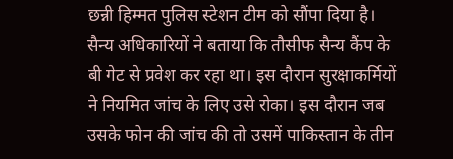छन्नी हिम्मत पुलिस स्टेशन टीम को सौंपा दिया है।
सैन्य अधिकारियों ने बताया कि तौसीफ सैन्य कैंप के बी गेट से प्रवेश कर रहा था। इस दौरान सुरक्षाकर्मियों ने नियमित जांच के लिए उसे रोका। इस दौरान जब उसके फोन की जांच की तो उसमें पाकिस्तान के तीन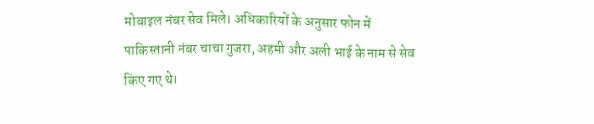मोबाइल नंबर सेव मिले। अधिकारियों के अनुसार फोन में पाकिस्तानी नंबर चाचा गुजरा, अहमी और अली भाई के नाम से सेव किए गए थे।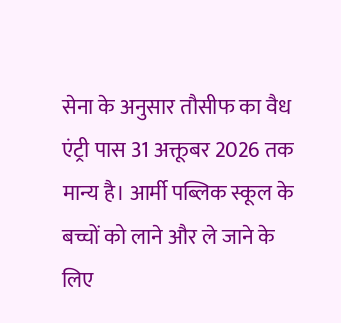सेना के अनुसार तौसीफ का वैध एंट्री पास 31 अक्तूबर 2026 तक मान्य है। आर्मी पब्लिक स्कूल के बच्चों को लाने और ले जाने के लिए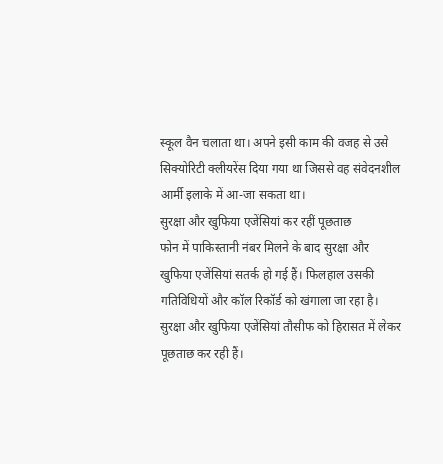स्कूल वैन चलाता था। अपने इसी काम की वजह से उसे सिक्योरिटी क्लीयरेंस दिया गया था जिससे वह संवेदनशील आर्मी इलाके में आ-जा सकता था।
सुरक्षा और खुफिया एजेंसियां कर रहीं पूछताछ
फोन में पाकिस्तानी नंबर मिलने के बाद सुरक्षा और खुफिया एजेंसियां सतर्क हो गई हैं। फिलहाल उसकी गतिविधियों और कॉल रिकॉर्ड को खंगाला जा रहा है। सुरक्षा और खुफिया एजेंसियां तौसीफ को हिरासत में लेकर पूछताछ कर रही हैं।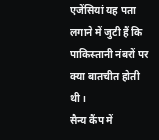एजेंसियां यह पता लगाने में जुटी हैं कि पाकिस्तानी नंबरों पर क्या बातचीत होती थी।
सैन्य कैंप में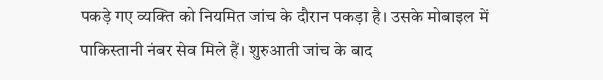पकड़े गए व्यक्ति को नियमित जांच के दौरान पकड़ा है। उसके मोबाइल में पाकिस्तानी नंबर सेव मिले हैं। शुरुआती जांच के बाद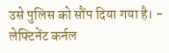उसे पुलिस को सौंप दिया गया है। - लेफ्टिनेंट कर्नल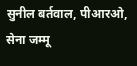सुनील बर्तवाल, पीआरओ, सेना जम्मू